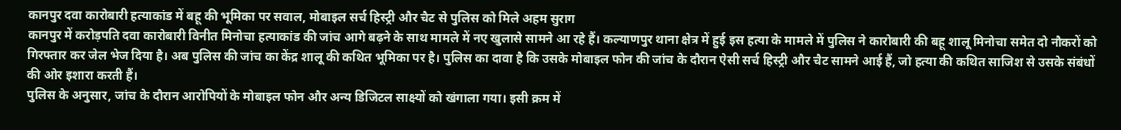कानपुर दवा कारोबारी हत्याकांड में बहू की भूमिका पर सवाल, मोबाइल सर्च हिस्ट्री और चैट से पुलिस को मिले अहम सुराग
कानपुर में करोड़पति दवा कारोबारी विनीत मिनोचा हत्याकांड की जांच आगे बढ़ने के साथ मामले में नए खुलासे सामने आ रहे हैं। कल्याणपुर थाना क्षेत्र में हुई इस हत्या के मामले में पुलिस ने कारोबारी की बहू शालू मिनोचा समेत दो नौकरों को गिरफ्तार कर जेल भेज दिया है। अब पुलिस की जांच का केंद्र शालू की कथित भूमिका पर है। पुलिस का दावा है कि उसके मोबाइल फोन की जांच के दौरान ऐसी सर्च हिस्ट्री और चैट सामने आई हैं, जो हत्या की कथित साजिश से उसके संबंधों की ओर इशारा करती हैं।
पुलिस के अनुसार, जांच के दौरान आरोपियों के मोबाइल फोन और अन्य डिजिटल साक्ष्यों को खंगाला गया। इसी क्रम में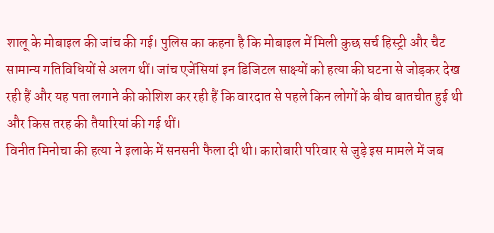शालू के मोबाइल की जांच की गई। पुलिस का कहना है कि मोबाइल में मिली कुछ सर्च हिस्ट्री और चैट सामान्य गतिविधियों से अलग थीं। जांच एजेंसियां इन डिजिटल साक्ष्यों को हत्या की घटना से जोड़कर देख रही हैं और यह पता लगाने की कोशिश कर रही हैं कि वारदात से पहले किन लोगों के बीच बातचीत हुई थी और किस तरह की तैयारियां की गई थीं।
विनीत मिनोचा की हत्या ने इलाके में सनसनी फैला दी थी। कारोबारी परिवार से जुड़े इस मामले में जब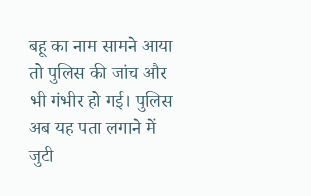बहू का नाम सामने आया तो पुलिस की जांच और भी गंभीर हो गई। पुलिस अब यह पता लगाने में जुटी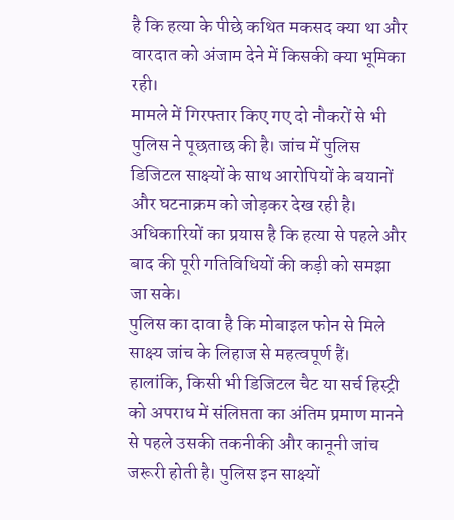है कि हत्या के पीछे कथित मकसद क्या था और वारदात को अंजाम देने में किसकी क्या भूमिका रही।
मामले में गिरफ्तार किए गए दो नौकरों से भी पुलिस ने पूछताछ की है। जांच में पुलिस डिजिटल साक्ष्यों के साथ आरोपियों के बयानों और घटनाक्रम को जोड़कर देख रही है। अधिकारियों का प्रयास है कि हत्या से पहले और बाद की पूरी गतिविधियों की कड़ी को समझा जा सके।
पुलिस का दावा है कि मोबाइल फोन से मिले साक्ष्य जांच के लिहाज से महत्वपूर्ण हैं। हालांकि, किसी भी डिजिटल चैट या सर्च हिस्ट्री को अपराध में संलिप्तता का अंतिम प्रमाण मानने से पहले उसकी तकनीकी और कानूनी जांच जरूरी होती है। पुलिस इन साक्ष्यों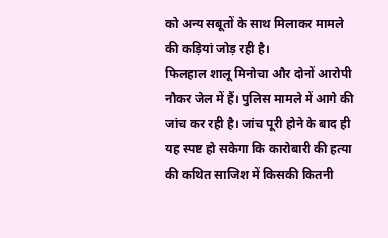को अन्य सबूतों के साथ मिलाकर मामले की कड़ियां जोड़ रही है।
फिलहाल शालू मिनोचा और दोनों आरोपी नौकर जेल में हैं। पुलिस मामले में आगे की जांच कर रही है। जांच पूरी होने के बाद ही यह स्पष्ट हो सकेगा कि कारोबारी की हत्या की कथित साजिश में किसकी कितनी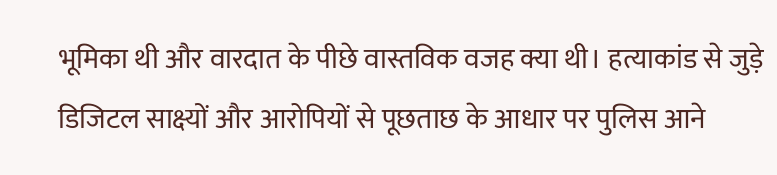भूमिका थी और वारदात के पीछे वास्तविक वजह क्या थी। हत्याकांड से जुड़े डिजिटल साक्ष्यों और आरोपियों से पूछताछ के आधार पर पुलिस आने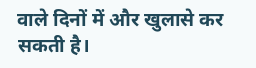वाले दिनों में और खुलासे कर सकती है।